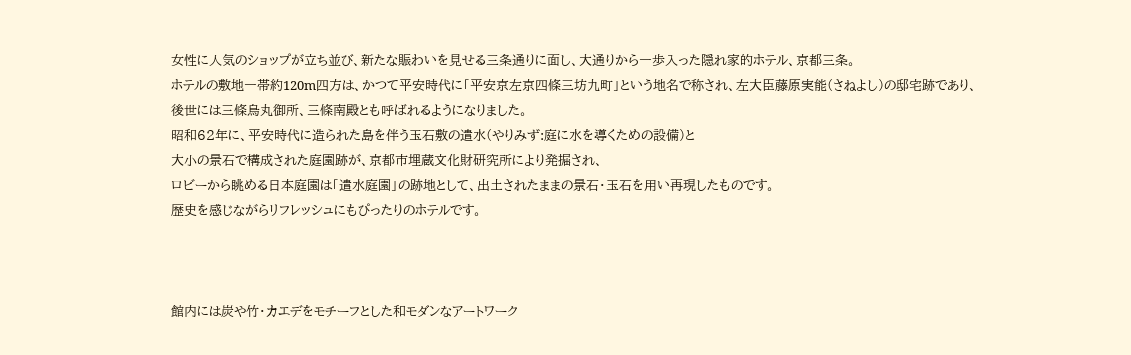女性に人気のショップが立ち並び、新たな賑わいを見せる三条通りに面し、大通りから一歩入った隠れ家的ホテル、京都三条。
ホテルの敷地一帯約120m四方は、かつて平安時代に「平安京左京四條三坊九町」という地名で称され、左大臣藤原実能(さねよし)の邸宅跡であり、
後世には三條烏丸御所、三條南殿とも呼ばれるようになりました。
昭和62年に、平安時代に造られた島を伴う玉石敷の遣水(やりみず:庭に水を導くための設備)と
大小の景石で構成された庭園跡が、京都市埋蔵文化財研究所により発掘され、
ロビーから眺める日本庭園は「遣水庭園」の跡地として、出土されたままの景石・玉石を用い再現したものです。
歴史を感じながらリフレッシュにもぴったりのホテルです。



館内には炭や竹・カエデをモチーフとした和モダンなアートワーク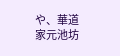や、華道家元池坊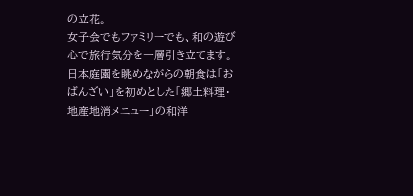の立花。
女子会でもファミリーでも、和の遊び心で旅行気分を一層引き立てます。
日本庭園を眺めながらの朝食は「おばんざい」を初めとした「郷土料理・地産地消メニュー」の和洋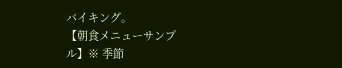バイキング。
【朝食メニューサンプル】※ 季節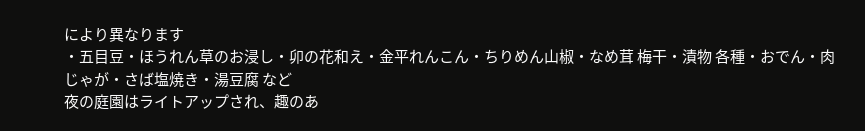により異なります
・五目豆・ほうれん草のお浸し・卯の花和え・金平れんこん・ちりめん山椒・なめ茸 梅干・漬物 各種・おでん・肉じゃが・さば塩焼き・湯豆腐 など
夜の庭園はライトアップされ、趣のあ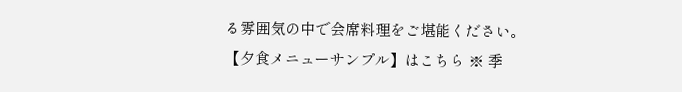る雰囲気の中で会席料理をご堪能ください。
【夕食メニューサンプル】はこちら ※ 季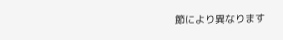節により異なります